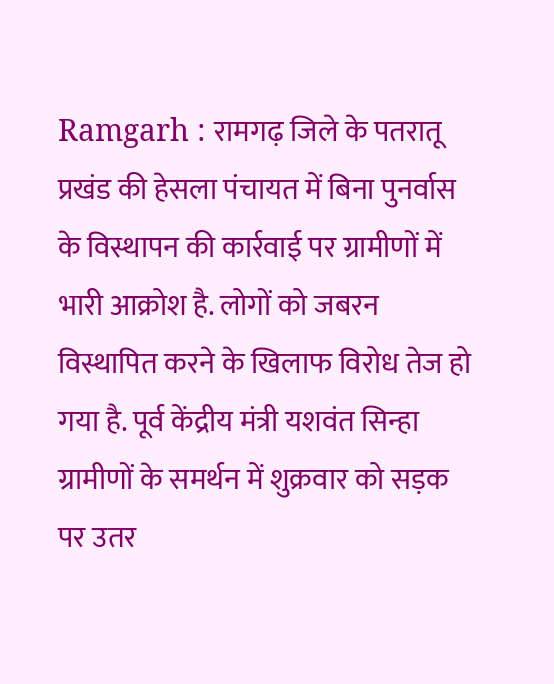Ramgarh : रामगढ़ जिले के पतरातू प्रखंड की हेसला पंचायत में बिना पुनर्वास के विस्थापन की कार्रवाई पर ग्रामीणों में भारी आक्रोश है. लोगों को जबरन विस्थापित करने के खिलाफ विरोध तेज हो गया है. पूर्व केंद्रीय मंत्री यशवंत सिन्हा ग्रामीणों के समर्थन में शुक्रवार को सड़क पर उतर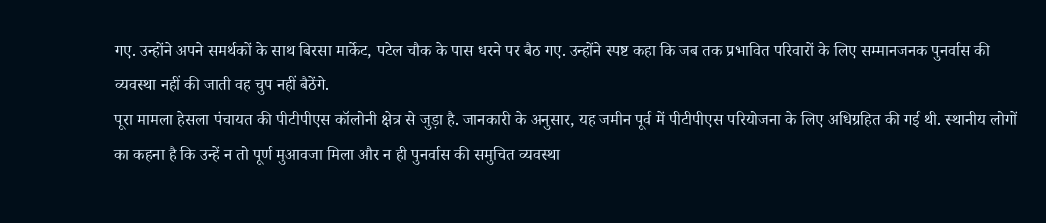गए. उन्होंने अपने समर्थकों के साथ बिरसा मार्केट, पटेल चौक के पास धरने पर बैठ गए. उन्होंने स्पष्ट कहा कि जब तक प्रभावित परिवारों के लिए सम्मानजनक पुनर्वास की व्यवस्था नहीं की जाती वह चुप नहीं बैठेंगे.
पूरा मामला हेसला पंचायत की पीटीपीएस कॉलोनी क्षेत्र से जुड़ा है. जानकारी के अनुसार, यह जमीन पूर्व में पीटीपीएस परियोजना के लिए अधिग्रहित की गई थी. स्थानीय लोगों का कहना है कि उन्हें न तो पूर्ण मुआवजा मिला और न ही पुनर्वास की समुचित व्यवस्था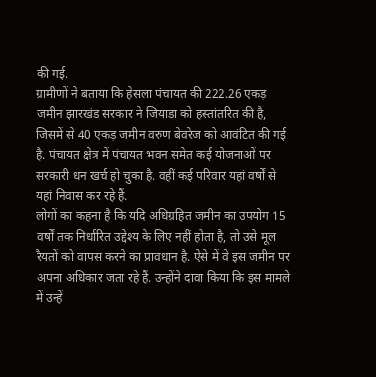की गई.
ग्रामीणों ने बताया कि हेसला पंचायत की 222.26 एकड़ जमीन झारखंड सरकार ने जियाडा को हस्तांतरित की है, जिसमें से 40 एकड़ जमीन वरुण बेवरेज को आवंटित की गई है. पंचायत क्षेत्र में पंचायत भवन समेत कई योजनाओं पर सरकारी धन खर्च हो चुका है. वहीं कई परिवार यहां वर्षों से यहां निवास कर रहे हैं.
लोगों का कहना है कि यदि अधिग्रहित जमीन का उपयोग 15 वर्षों तक निर्धारित उद्देश्य के लिए नहीं होता है, तो उसे मूल रैयतों को वापस करने का प्रावधान है. ऐसे में वे इस जमीन पर अपना अधिकार जता रहे हैं. उन्होंने दावा किया कि इस मामले में उन्हें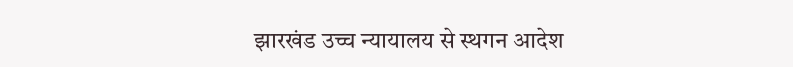झारखंड उच्च न्यायालय से स्थगन आदेश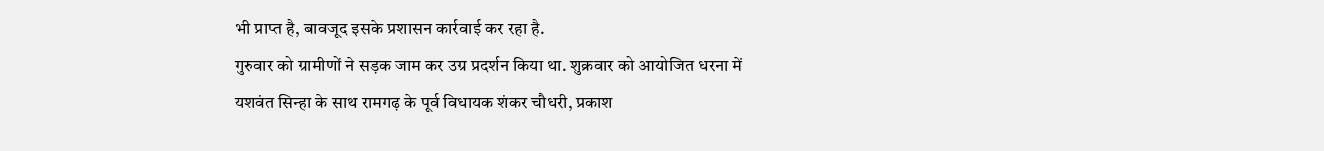भी प्राप्त है, बावजूद इसके प्रशासन कार्रवाई कर रहा है.
गुरुवार को ग्रामीणों ने सड़क जाम कर उग्र प्रदर्शन किया था. शुक्रवार को आयोजित धरना में यशवंत सिन्हा के साथ रामगढ़ के पूर्व विधायक शंकर चौधरी, प्रकाश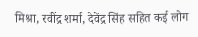मिश्रा, रवींद्र शर्मा, देवेंद्र सिंह सहित कई लोग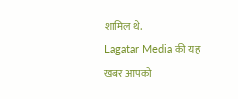शामिल थे.
Lagatar Media की यह खबर आपको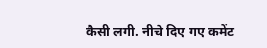कैसी लगी. नीचे दिए गए कमेंट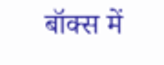बॉक्स में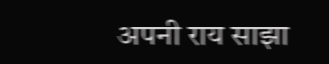अपनी राय साझा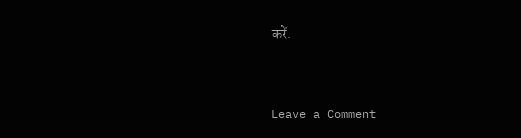करें.


Leave a Comment